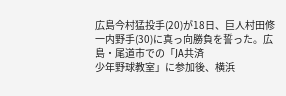広島今村猛投手(20)が18日、巨人村田修一内野手(30)に真っ向勝負を誓った。広島・尾道市での「JA共済
少年野球教室」に参加後、横浜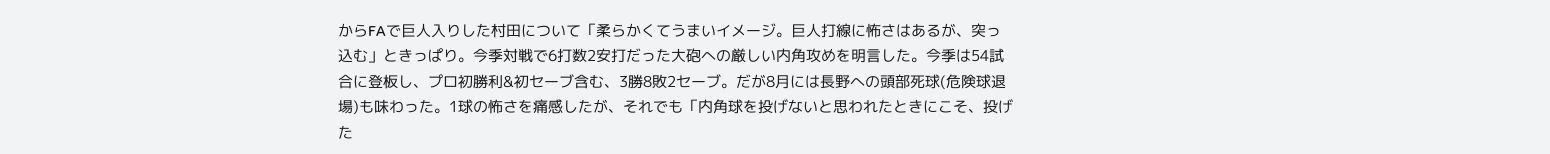からFAで巨人入りした村田について「柔らかくてうまいイメージ。巨人打線に怖さはあるが、突っ込む」ときっぱり。今季対戦で6打数2安打だった大砲への厳しい内角攻めを明言した。今季は54試合に登板し、プロ初勝利&初セーブ含む、3勝8敗2セーブ。だが8月には長野への頭部死球(危険球退場)も味わった。1球の怖さを痛感したが、それでも「内角球を投げないと思われたときにこそ、投げた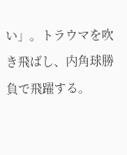い」。トラウマを吹き飛ばし、内角球勝負で飛躍する。